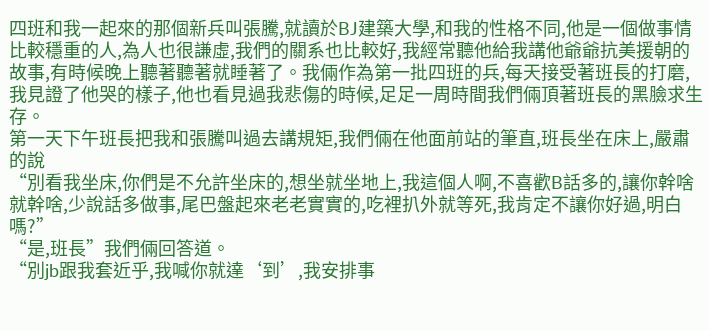四班和我一起來的那個新兵叫張騰,就讀於BJ建築大學,和我的性格不同,他是一個做事情比較穩重的人,為人也很謙虛,我們的關系也比較好,我經常聽他給我講他爺爺抗美援朝的故事,有時候晚上聽著聽著就睡著了。我倆作為第一批四班的兵,每天接受著班長的打磨,我見證了他哭的樣子,他也看見過我悲傷的時候,足足一周時間我們倆頂著班長的黑臉求生存。
第一天下午班長把我和張騰叫過去講規矩,我們倆在他面前站的筆直,班長坐在床上,嚴肅的說
“別看我坐床,你們是不允許坐床的,想坐就坐地上,我這個人啊,不喜歡B話多的,讓你幹啥就幹啥,少說話多做事,尾巴盤起來老老實實的,吃裡扒外就等死,我肯定不讓你好過,明白嗎?”
“是,班長”我們倆回答道。
“別jb跟我套近乎,我喊你就達‘到’,我安排事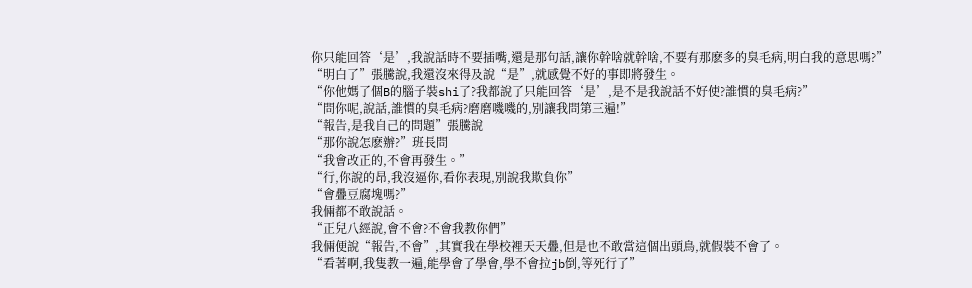你只能回答‘是’,我說話時不要插嘴,還是那句話,讓你幹啥就幹啥,不要有那麽多的臭毛病,明白我的意思嗎?”
“明白了”張騰說,我還沒來得及說“是”,就感覺不好的事即將發生。
“你他媽了個B的腦子裝shi了?我都說了只能回答‘是’,是不是我說話不好使?誰慣的臭毛病?”
“問你呢,說話,誰慣的臭毛病?磨磨嘰嘰的,別讓我問第三遍!”
“報告,是我自己的問題”張騰說
“那你說怎麽辦?”班長問
“我會改正的,不會再發生。”
“行,你說的昂,我沒逼你,看你表現,別說我欺負你”
“會疊豆腐塊嗎?”
我倆都不敢說話。
“正兒八經說,會不會?不會我教你們”
我倆便說“報告,不會”,其實我在學校裡天天疊,但是也不敢當這個出頭鳥,就假裝不會了。
“看著啊,我隻教一遍,能學會了學會,學不會拉jb倒,等死行了”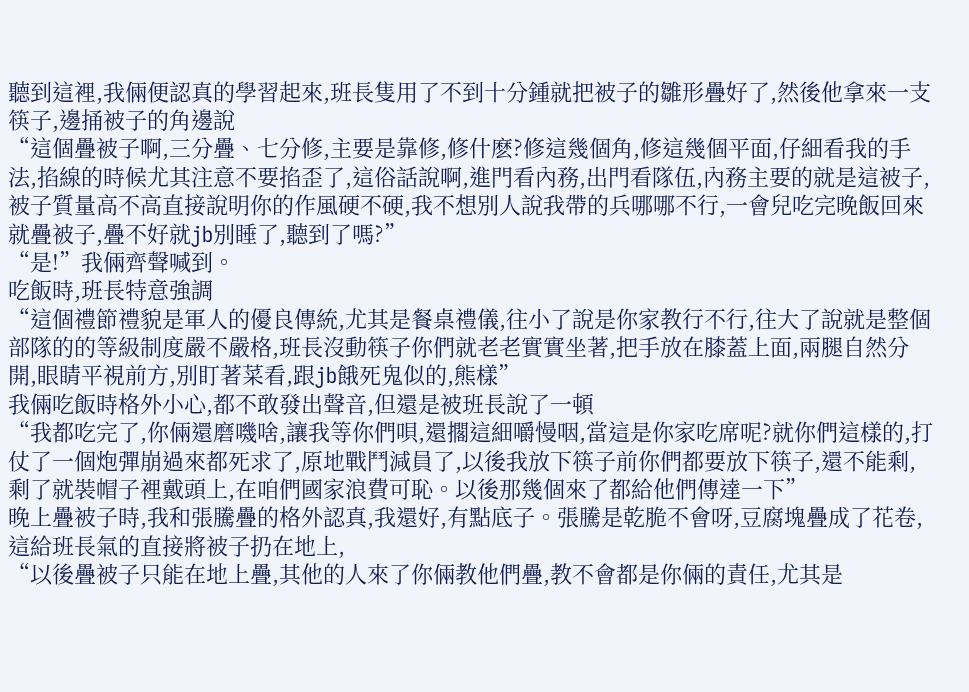聽到這裡,我倆便認真的學習起來,班長隻用了不到十分鍾就把被子的雛形疊好了,然後他拿來一支筷子,邊捅被子的角邊說
“這個疊被子啊,三分疊、七分修,主要是靠修,修什麽?修這幾個角,修這幾個平面,仔細看我的手法,掐線的時候尤其注意不要掐歪了,這俗話說啊,進門看內務,出門看隊伍,內務主要的就是這被子,被子質量高不高直接說明你的作風硬不硬,我不想別人說我帶的兵哪哪不行,一會兒吃完晚飯回來就疊被子,疊不好就jb別睡了,聽到了嗎?”
“是!”我倆齊聲喊到。
吃飯時,班長特意強調
“這個禮節禮貌是軍人的優良傳統,尤其是餐桌禮儀,往小了說是你家教行不行,往大了說就是整個部隊的的等級制度嚴不嚴格,班長沒動筷子你們就老老實實坐著,把手放在膝蓋上面,兩腿自然分開,眼睛平視前方,別盯著菜看,跟jb餓死鬼似的,熊樣”
我倆吃飯時格外小心,都不敢發出聲音,但還是被班長說了一頓
“我都吃完了,你倆還磨嘰啥,讓我等你們唄,還擱這細嚼慢咽,當這是你家吃席呢?就你們這樣的,打仗了一個炮彈崩過來都死求了,原地戰鬥減員了,以後我放下筷子前你們都要放下筷子,還不能剩,剩了就裝帽子裡戴頭上,在咱們國家浪費可恥。以後那幾個來了都給他們傳達一下”
晚上疊被子時,我和張騰疊的格外認真,我還好,有點底子。張騰是乾脆不會呀,豆腐塊疊成了花卷,這給班長氣的直接將被子扔在地上,
“以後疊被子只能在地上疊,其他的人來了你倆教他們疊,教不會都是你倆的責任,尤其是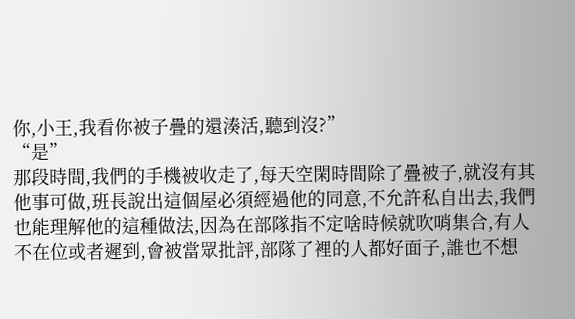你,小王,我看你被子疊的還湊活,聽到沒?”
“是”
那段時間,我們的手機被收走了,每天空閑時間除了疊被子,就沒有其他事可做,班長說出這個屋必須經過他的同意,不允許私自出去,我們也能理解他的這種做法,因為在部隊指不定啥時候就吹哨集合,有人不在位或者遲到,會被當眾批評,部隊了裡的人都好面子,誰也不想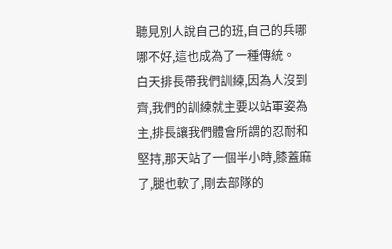聽見別人說自己的班,自己的兵哪哪不好,這也成為了一種傳統。
白天排長帶我們訓練,因為人沒到齊,我們的訓練就主要以站軍姿為主,排長讓我們體會所謂的忍耐和堅持,那天站了一個半小時,膝蓋麻了,腿也軟了,剛去部隊的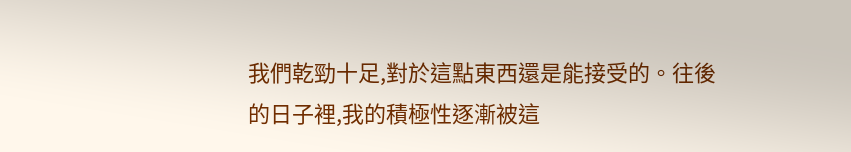我們乾勁十足,對於這點東西還是能接受的。往後的日子裡,我的積極性逐漸被這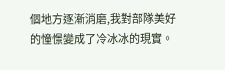個地方逐漸消磨,我對部隊美好的憧憬變成了冷冰冰的現實。